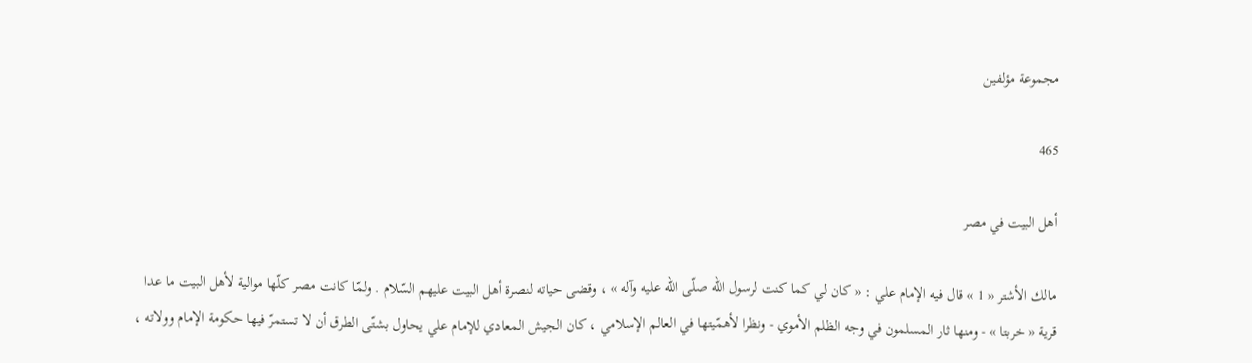مجموعة مؤلفين

465

أهل البيت في مصر

مالك الأشتر « 1 » قال فيه الإمام علي : « كان لي كما كنت لرسول اللّه صلّى اللّه عليه وآله » ، وقضى حياته لنصرة أهل البيت عليهم السّلام . ولمّا كانت مصر كلّها موالية لأهل البيت ما عدا قرية « خربتا » - ومنها ثار المسلمون في وجه الظلم الأموي - ونظرا لأهمّيتها في العالم الإسلامي ، كان الجيش المعادي للإمام علي يحاول بشتّى الطرق أن لا تستمرّ فيها حكومة الإمام وولاته ،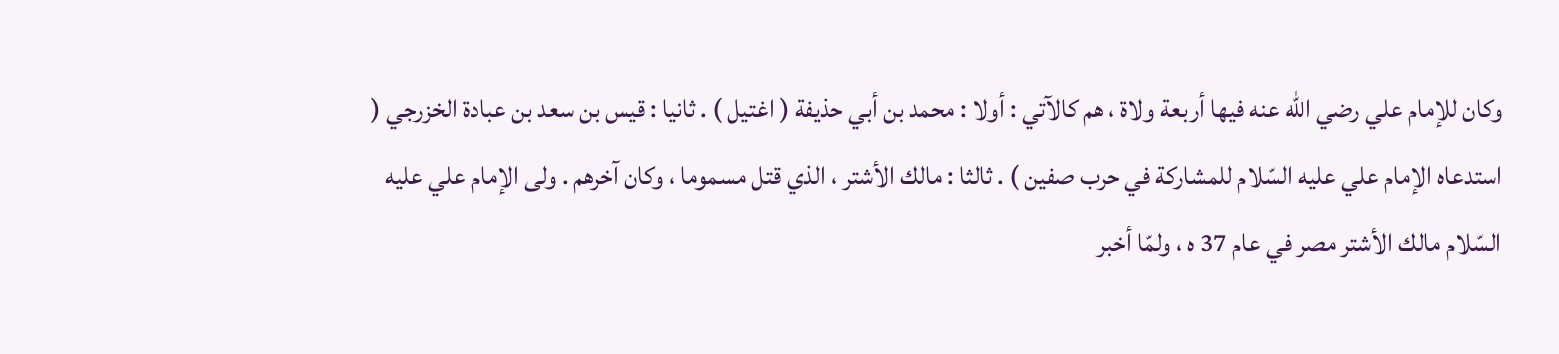وكان للإمام علي رضي اللّه عنه فيها أربعة ولاة ، هم كالآتي : أولا : محمد بن أبي حذيفة ( اغتيل ) . ثانيا : قيس بن سعد بن عبادة الخزرجي ( استدعاه الإمام علي عليه السّلام للمشاركة في حرب صفين ) . ثالثا : مالك الأشتر ، الذي قتل مسموما ، وكان آخرهم . ولى الإمام علي عليه السّلام مالك الأشتر مصر في عام 37 ه ، ولمّا أخبر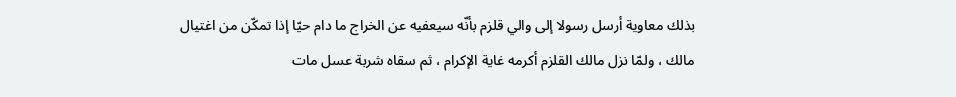بذلك معاوية أرسل رسولا إلى والي قلزم بأنّه سيعفيه عن الخراج ما دام حيّا إذا تمكّن من اغتيال مالك ، ولمّا نزل مالك القلزم أكرمه غاية الإكرام ، ثم سقاه شربة عسل مات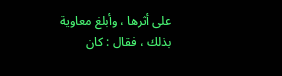على أثرها ، وأبلغ معاوية بذلك ، فقال : كان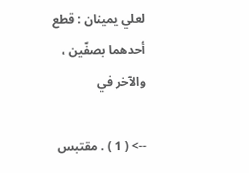لعلي يمينان : قطع أحدهما بصفّين ، والآخر في

--> ( 1 ) . مقتبس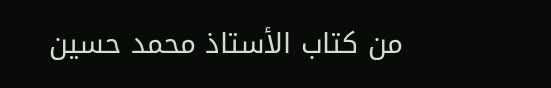من كتاب الأستاذ محمد حسين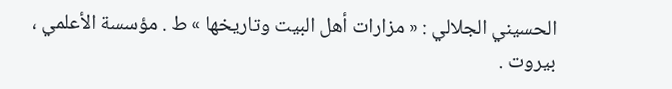الحسيني الجلالي : « مزارات أهل البيت وتاريخها » ط . مؤسسة الأعلمي ، بيروت .